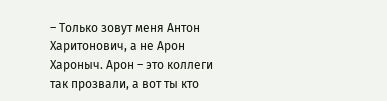– Только зовут меня Антон Харитонович, а не Арон Хароныч. Арон – это коллеги так прозвали, а вот ты кто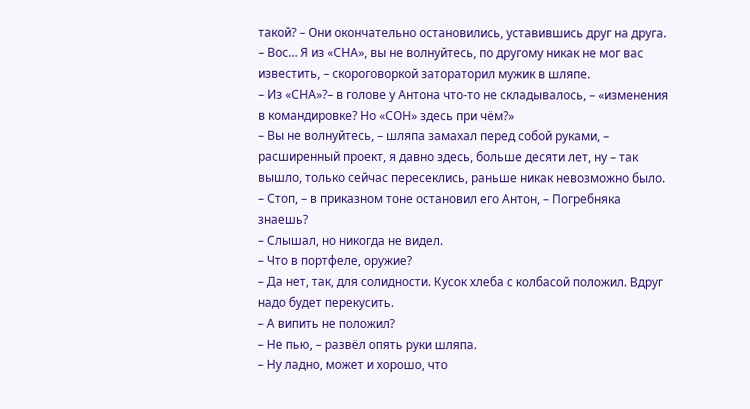такой? – Они окончательно остановились, уставившись друг на друга.
– Вос… Я из «СНА», вы не волнуйтесь, по другому никак не мог вас известить, – скороговоркой затораторил мужик в шляпе.
– Из «СНА»?– в голове у Антона что-то не складывалось, – «изменения в командировке? Но «СОН» здесь при чём?»
– Вы не волнуйтесь, – шляпа замахал перед собой руками, – расширенный проект, я давно здесь, больше десяти лет, ну – так вышло, только сейчас пересеклись, раньше никак невозможно было.
– Стоп, – в приказном тоне остановил его Антон, – Погребняка знаешь?
– Слышал, но никогда не видел.
– Что в портфеле, оружие?
– Да нет, так, для солидности. Кусок хлеба с колбасой положил. Вдруг надо будет перекусить.
– А випить не положил?
– Не пью, – развёл опять руки шляпа.
– Ну ладно, может и хорошо, что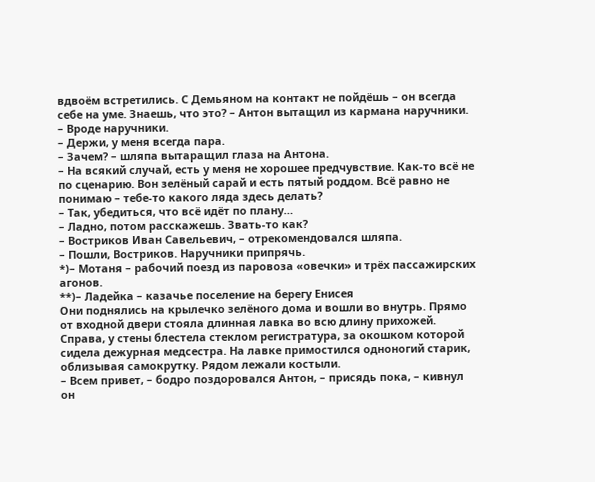вдвоём встретились. С Демьяном на контакт не пойдёшь – он всегда себе на уме. Знаешь, что это? – Антон вытащил из кармана наручники.
– Вроде наручники.
– Держи, у меня всегда пара.
– Зачем? – шляпа вытаращил глаза на Антона.
– На всякий случай, есть у меня не хорошее предчувствие. Как-то всё не по сценарию. Вон зелёный сарай и есть пятый роддом. Всё равно не понимаю – тебе-то какого ляда здесь делать?
– Так, убедиться, что всё идёт по плану…
– Ладно, потом расскажешь. Звать-то как?
– Востриков Иван Савельевич, – отрекомендовался шляпа.
– Пошли, Востриков. Наручники припрячь.
*)– Мотаня – рабочий поезд из паровоза «овечки» и трёх пассажирских агонов.
**)– Ладейка – казачье поселение на берегу Енисея
Они поднялись на крылечко зелёного дома и вошли во внутрь. Прямо от входной двери стояла длинная лавка во всю длину прихожей.
Справа, у стены блестела стеклом регистратура, за окошком которой сидела дежурная медсестра. На лавке примостился одноногий старик, облизывая самокрутку. Рядом лежали костыли.
– Всем привет, – бодро поздоровался Антон, – присядь пока, – кивнул он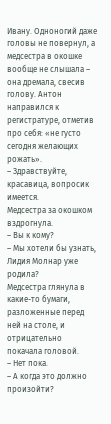Ивану. Одноногий даже головы не повернул, а медсестра в окошке вообще не слышала – она дремала, свесив голову. Антон направился к регистратуре, отметив про себя: «не густо сегодня желающих рожать».
– Здравствуйте, красавица, вопросик имеется.
Медсестра за окошком вздрогнула.
– Вы к кому?
– Мы хотели бы узнать, Лидия Молнар уже родила?
Медсестра глянула в какие-то бумаги, разложенные перед ней на столе, и отрицательно покачала головой.
– Нет пока.
– А когда это должно произойти?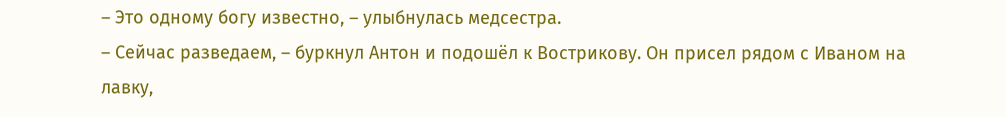– Это одному богу известно, – улыбнулась медсестра.
– Сейчас разведаем, – буркнул Антон и подошёл к Вострикову. Он присел рядом с Иваном на лавку,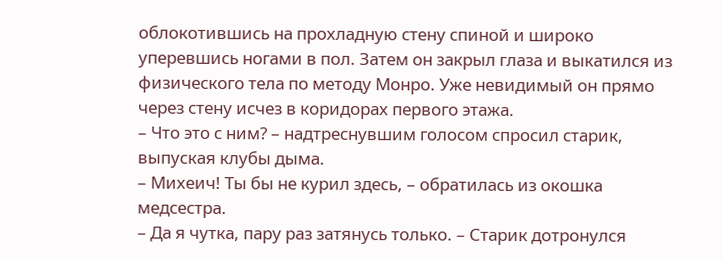облокотившись на прохладную стену спиной и широко уперевшись ногами в пол. Затем он закрыл глаза и выкатился из физического тела по методу Монро. Уже невидимый он прямо через стену исчез в коридорах первого этажа.
– Что это с ним? – надтреснувшим голосом спросил старик, выпуская клубы дыма.
– Михеич! Ты бы не курил здесь, – обратилась из окошка медсестра.
– Да я чутка, пару раз затянусь только. – Старик дотронулся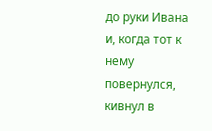до руки Ивана и, когда тот к нему повернулся, кивнул в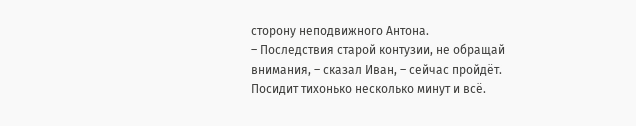сторону неподвижного Антона.
– Последствия старой контузии, не обращай внимания, – сказал Иван, – сейчас пройдёт. Посидит тихонько несколько минут и всё.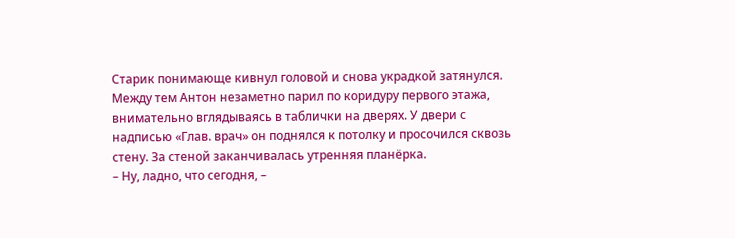Старик понимающе кивнул головой и снова украдкой затянулся.
Между тем Антон незаметно парил по коридуру первого этажа, внимательно вглядываясь в таблички на дверях. У двери с надписью «Глав. врач» он поднялся к потолку и просочился сквозь стену. За стеной заканчивалась утренняя планёрка.
– Ну, ладно, что сегодня, –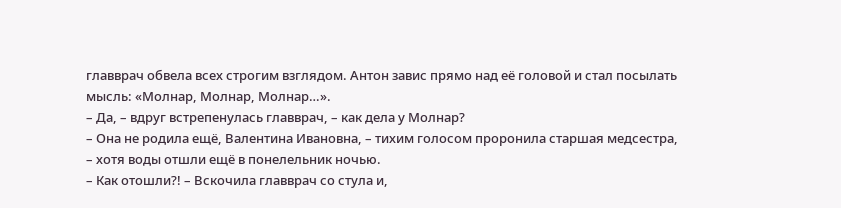главврач обвела всех строгим взглядом. Антон завис прямо над её головой и стал посылать мысль: «Молнар, Молнар, Молнар…».
– Да, – вдруг встрепенулась главврач, – как дела у Молнар?
– Она не родила ещё, Валентина Ивановна, – тихим голосом проронила старшая медсестра, – хотя воды отшли ещё в понелельник ночью.
– Как отошли?! – Вскочила главврач со стула и,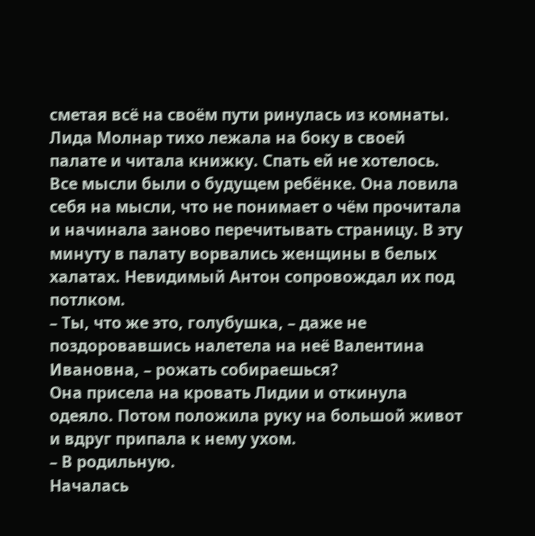сметая всё на своём пути ринулась из комнаты.
Лида Молнар тихо лежала на боку в своей палате и читала книжку. Спать ей не хотелось. Все мысли были о будущем ребёнке. Она ловила себя на мысли, что не понимает о чём прочитала и начинала заново перечитывать страницу. В эту минуту в палату ворвались женщины в белых халатах. Невидимый Антон сопровождал их под потлком.
– Ты, что же это, голубушка, – даже не поздоровавшись налетела на неё Валентина Ивановна, – рожать собираешься?
Она присела на кровать Лидии и откинула одеяло. Потом положила руку на большой живот и вдруг припала к нему ухом.
– В родильную.
Началась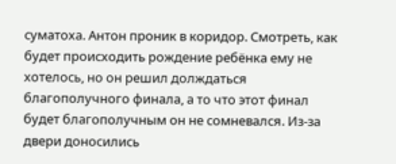суматоха. Антон проник в коридор. Смотреть, как будет происходить рождение ребёнка ему не хотелось, но он решил долждаться благополучного финала, а то что этот финал будет благополучным он не сомневался. Из-за двери доносились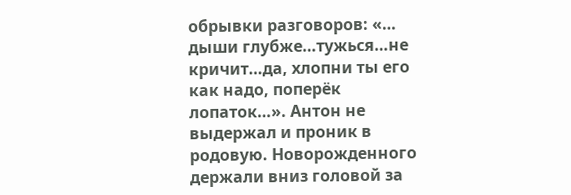обрывки разговоров: «… дыши глубже…тужься…не кричит…да, хлопни ты его как надо, поперёк лопаток…». Антон не выдержал и проник в родовую. Новорожденного держали вниз головой за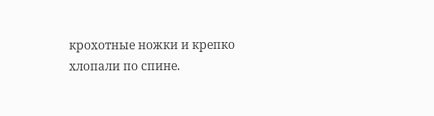крохотные ножки и крепко хлопали по спине.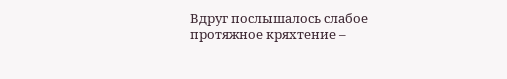Вдруг послышалось слабое протяжное кряхтение –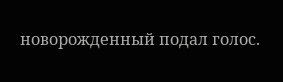новорожденный подал голос.